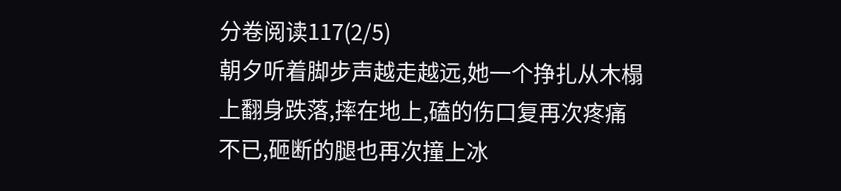分卷阅读117(2/5)
朝夕听着脚步声越走越远,她一个挣扎从木榻上翻身跌落,摔在地上,磕的伤口复再次疼痛不已,砸断的腿也再次撞上冰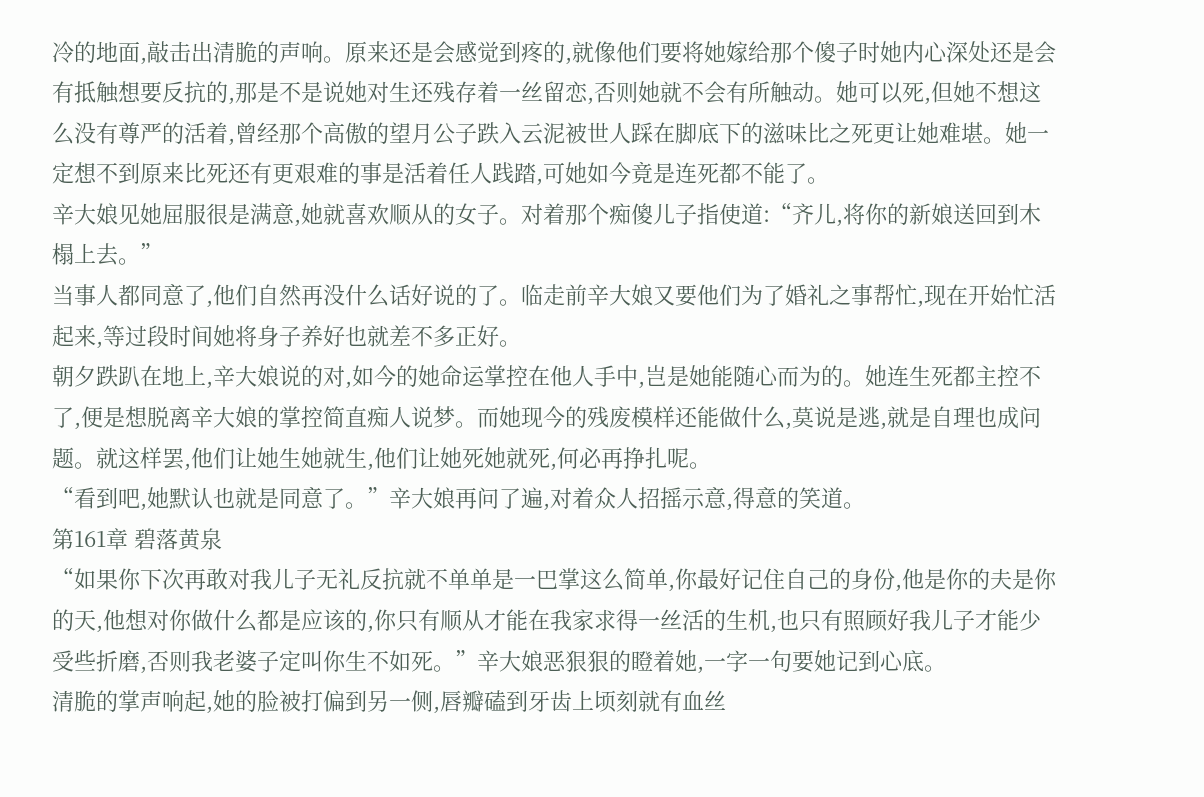冷的地面,敲击出清脆的声响。原来还是会感觉到疼的,就像他们要将她嫁给那个傻子时她内心深处还是会有抵触想要反抗的,那是不是说她对生还残存着一丝留恋,否则她就不会有所触动。她可以死,但她不想这么没有尊严的活着,曾经那个高傲的望月公子跌入云泥被世人踩在脚底下的滋味比之死更让她难堪。她一定想不到原来比死还有更艰难的事是活着任人践踏,可她如今竟是连死都不能了。
辛大娘见她屈服很是满意,她就喜欢顺从的女子。对着那个痴傻儿子指使道:“齐儿,将你的新娘送回到木榻上去。”
当事人都同意了,他们自然再没什么话好说的了。临走前辛大娘又要他们为了婚礼之事帮忙,现在开始忙活起来,等过段时间她将身子养好也就差不多正好。
朝夕跌趴在地上,辛大娘说的对,如今的她命运掌控在他人手中,岂是她能随心而为的。她连生死都主控不了,便是想脱离辛大娘的掌控简直痴人说梦。而她现今的残废模样还能做什么,莫说是逃,就是自理也成问题。就这样罢,他们让她生她就生,他们让她死她就死,何必再挣扎呢。
“看到吧,她默认也就是同意了。”辛大娘再问了遍,对着众人招摇示意,得意的笑道。
第161章 碧落黄泉
“如果你下次再敢对我儿子无礼反抗就不单单是一巴掌这么简单,你最好记住自己的身份,他是你的夫是你的天,他想对你做什么都是应该的,你只有顺从才能在我家求得一丝活的生机,也只有照顾好我儿子才能少受些折磨,否则我老婆子定叫你生不如死。”辛大娘恶狠狠的瞪着她,一字一句要她记到心底。
清脆的掌声响起,她的脸被打偏到另一侧,唇瓣磕到牙齿上顷刻就有血丝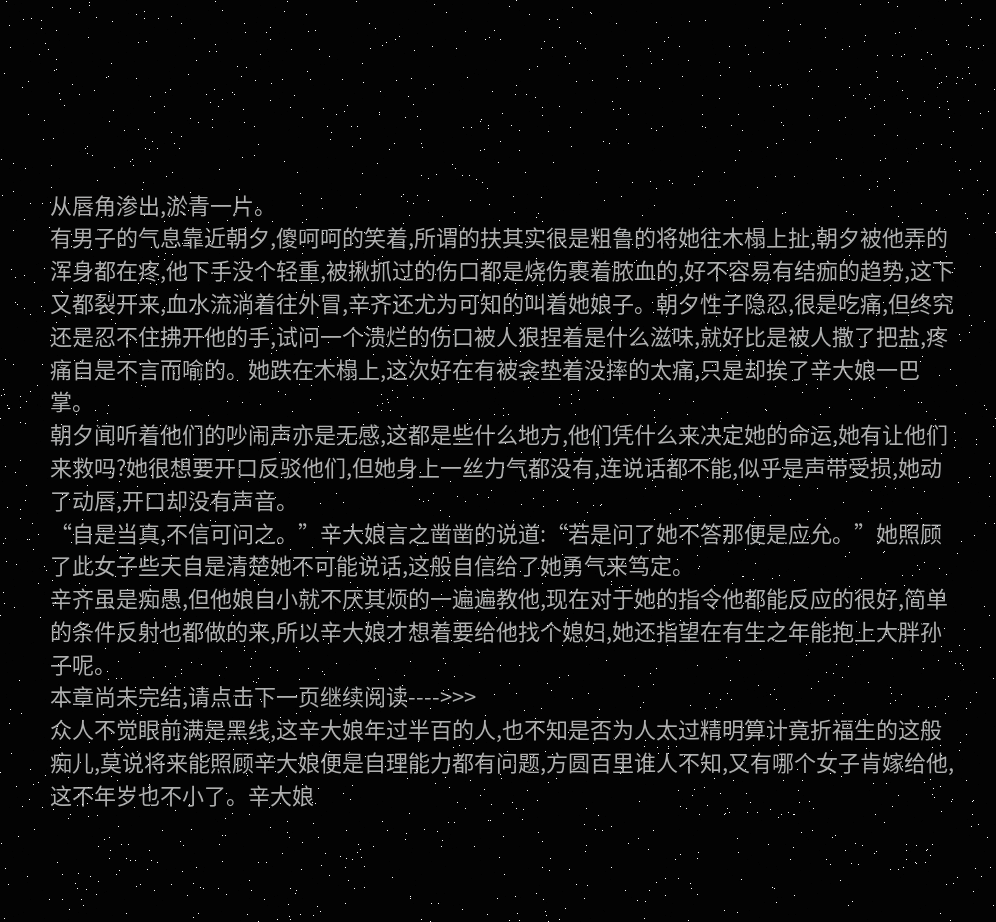从唇角渗出,淤青一片。
有男子的气息靠近朝夕,傻呵呵的笑着,所谓的扶其实很是粗鲁的将她往木榻上扯,朝夕被他弄的浑身都在疼,他下手没个轻重,被揪抓过的伤口都是烧伤裹着脓血的,好不容易有结痂的趋势,这下又都裂开来,血水流淌着往外冒,辛齐还尤为可知的叫着她娘子。朝夕性子隐忍,很是吃痛,但终究还是忍不住拂开他的手,试问一个溃烂的伤口被人狠捏着是什么滋味,就好比是被人撒了把盐,疼痛自是不言而喻的。她跌在木榻上,这次好在有被衾垫着没摔的太痛,只是却挨了辛大娘一巴掌。
朝夕闻听着他们的吵闹声亦是无感,这都是些什么地方,他们凭什么来决定她的命运,她有让他们来救吗?她很想要开口反驳他们,但她身上一丝力气都没有,连说话都不能,似乎是声带受损,她动了动唇,开口却没有声音。
“自是当真,不信可问之。”辛大娘言之凿凿的说道:“若是问了她不答那便是应允。”她照顾了此女子些天自是清楚她不可能说话,这般自信给了她勇气来笃定。
辛齐虽是痴愚,但他娘自小就不厌其烦的一遍遍教他,现在对于她的指令他都能反应的很好,简单的条件反射也都做的来,所以辛大娘才想着要给他找个媳妇,她还指望在有生之年能抱上大胖孙子呢。
本章尚未完结,请点击下一页继续阅读---->>>
众人不觉眼前满是黑线,这辛大娘年过半百的人,也不知是否为人太过精明算计竟折福生的这般痴儿,莫说将来能照顾辛大娘便是自理能力都有问题,方圆百里谁人不知,又有哪个女子肯嫁给他,这不年岁也不小了。辛大娘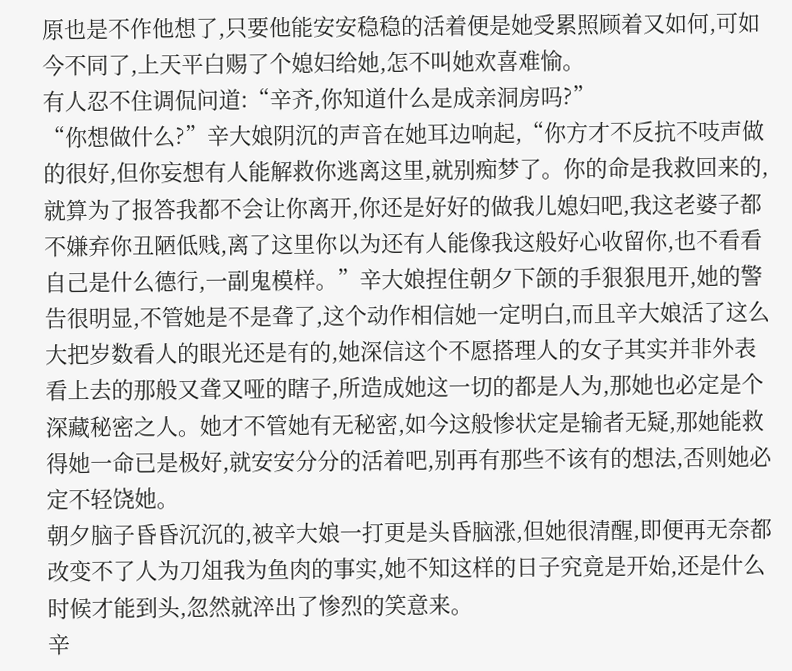原也是不作他想了,只要他能安安稳稳的活着便是她受累照顾着又如何,可如今不同了,上天平白赐了个媳妇给她,怎不叫她欢喜难愉。
有人忍不住调侃问道:“辛齐,你知道什么是成亲洞房吗?”
“你想做什么?”辛大娘阴沉的声音在她耳边响起,“你方才不反抗不吱声做的很好,但你妄想有人能解救你逃离这里,就别痴梦了。你的命是我救回来的,就算为了报答我都不会让你离开,你还是好好的做我儿媳妇吧,我这老婆子都不嫌弃你丑陋低贱,离了这里你以为还有人能像我这般好心收留你,也不看看自己是什么德行,一副鬼模样。”辛大娘捏住朝夕下颌的手狠狠甩开,她的警告很明显,不管她是不是聋了,这个动作相信她一定明白,而且辛大娘活了这么大把岁数看人的眼光还是有的,她深信这个不愿搭理人的女子其实并非外表看上去的那般又聋又哑的瞎子,所造成她这一切的都是人为,那她也必定是个深藏秘密之人。她才不管她有无秘密,如今这般惨状定是输者无疑,那她能救得她一命已是极好,就安安分分的活着吧,别再有那些不该有的想法,否则她必定不轻饶她。
朝夕脑子昏昏沉沉的,被辛大娘一打更是头昏脑涨,但她很清醒,即便再无奈都改变不了人为刀俎我为鱼肉的事实,她不知这样的日子究竟是开始,还是什么时候才能到头,忽然就淬出了惨烈的笑意来。
辛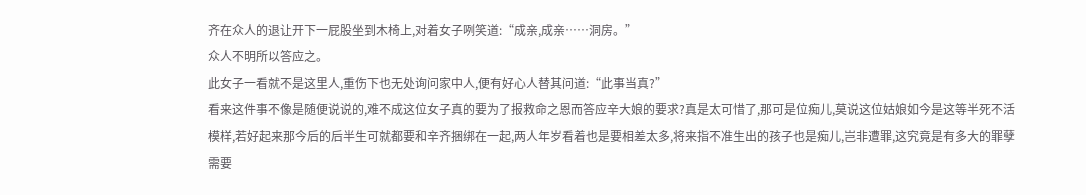齐在众人的退让开下一屁股坐到木椅上,对着女子咧笑道:“成亲,成亲……洞房。”
众人不明所以答应之。
此女子一看就不是这里人,重伤下也无处询问家中人,便有好心人替其问道:“此事当真?”
看来这件事不像是随便说说的,难不成这位女子真的要为了报救命之恩而答应辛大娘的要求?真是太可惜了,那可是位痴儿,莫说这位姑娘如今是这等半死不活模样,若好起来那今后的后半生可就都要和辛齐捆绑在一起,两人年岁看着也是要相差太多,将来指不准生出的孩子也是痴儿,岂非遭罪,这究竟是有多大的罪孽需要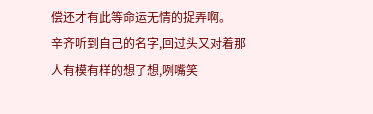偿还才有此等命运无情的捉弄啊。
辛齐听到自己的名字,回过头又对着那人有模有样的想了想,咧嘴笑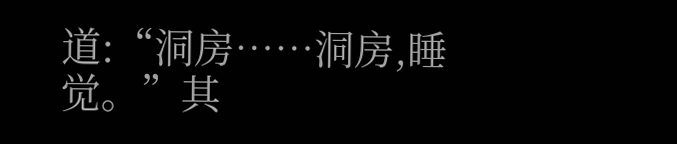道:“洞房……洞房,睡觉。”其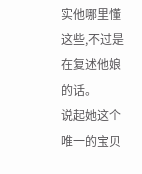实他哪里懂这些,不过是在复述他娘的话。
说起她这个唯一的宝贝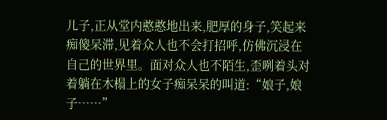儿子,正从堂内憨憨地出来,肥厚的身子,笑起来痴傻呆滞,见着众人也不会打招呼,仿佛沉浸在自己的世界里。面对众人也不陌生,歪咧着头对着躺在木榻上的女子痴呆呆的叫道:“娘子,娘子……”